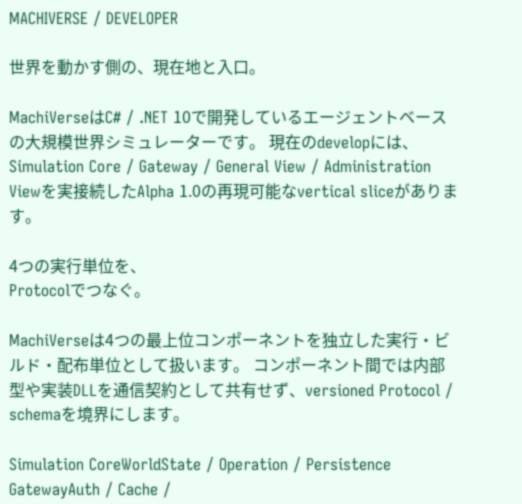MACHIVERSE / DEVELOPER

世界を動かす側の、現在地と入口。

MachiVerseはC# / .NET 10で開発しているエージェントベースの大規模世界シミュレーターです。 現在のdevelopには、Simulation Core / Gateway / General View / Administration Viewを実接続したAlpha 1.0の再現可能なvertical sliceがあります。

4つの実行単位を、
Protocolでつなぐ。

MachiVerseは4つの最上位コンポーネントを独立した実行・ビルド・配布単位として扱います。 コンポーネント間では内部型や実装DLLを通信契約として共有せず、versioned Protocol / schemaを境界にします。

Simulation CoreWorldState / Operation / Persistence
GatewayAuth / Cache /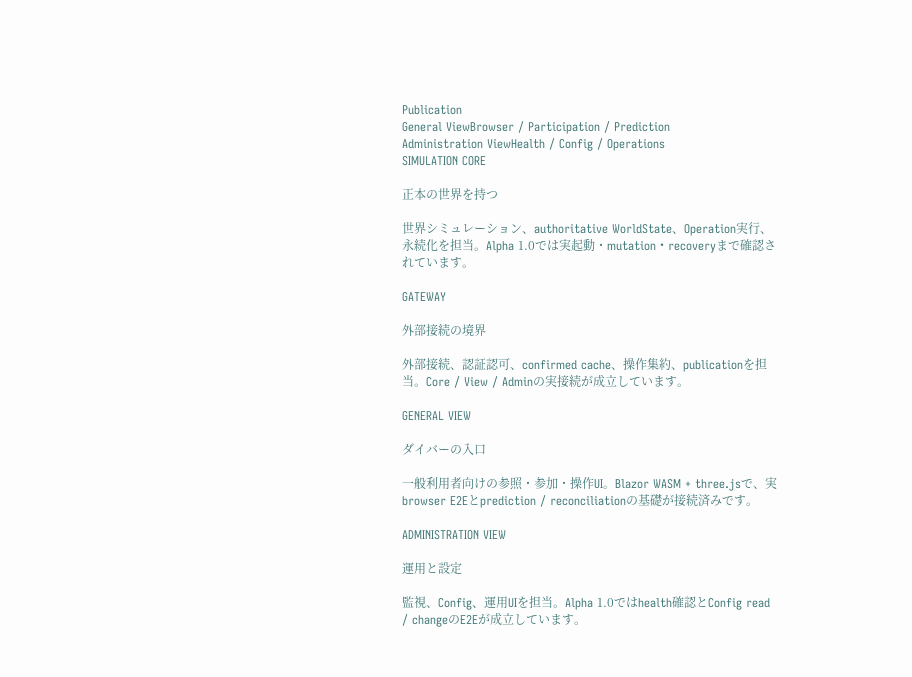Publication
General ViewBrowser / Participation / Prediction
Administration ViewHealth / Config / Operations
SIMULATION CORE

正本の世界を持つ

世界シミュレーション、authoritative WorldState、Operation実行、永続化を担当。Alpha 1.0では実起動・mutation・recoveryまで確認されています。

GATEWAY

外部接続の境界

外部接続、認証認可、confirmed cache、操作集約、publicationを担当。Core / View / Adminの実接続が成立しています。

GENERAL VIEW

ダイバーの入口

一般利用者向けの参照・参加・操作UI。Blazor WASM + three.jsで、実browser E2Eとprediction / reconciliationの基礎が接続済みです。

ADMINISTRATION VIEW

運用と設定

監視、Config、運用UIを担当。Alpha 1.0ではhealth確認とConfig read / changeのE2Eが成立しています。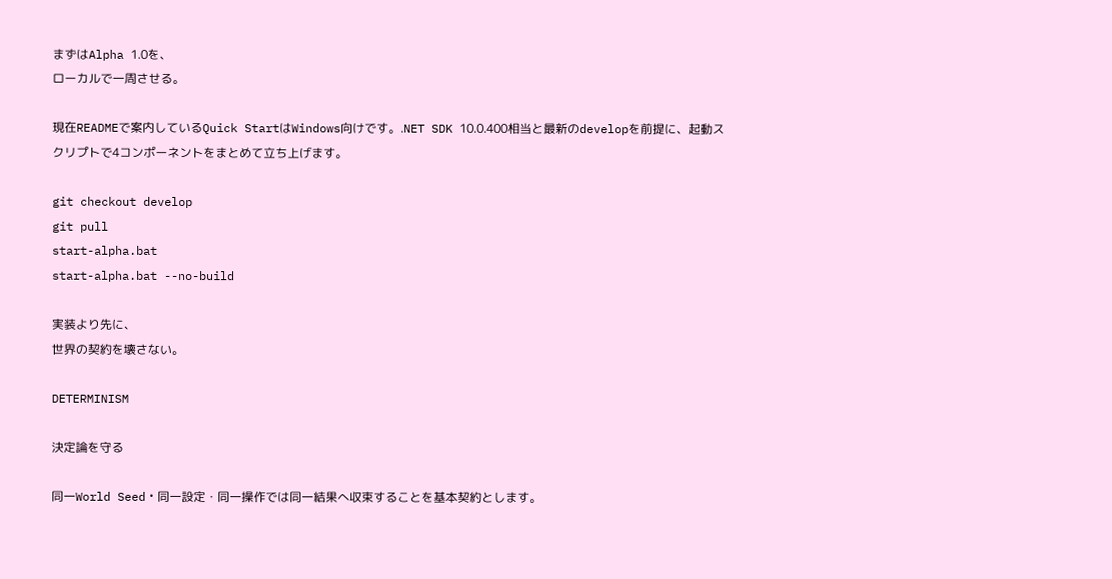まずはAlpha 1.0を、
ローカルで一周させる。

現在READMEで案内しているQuick StartはWindows向けです。.NET SDK 10.0.400相当と最新のdevelopを前提に、起動スクリプトで4コンポーネントをまとめて立ち上げます。

git checkout develop
git pull
start-alpha.bat
start-alpha.bat --no-build

実装より先に、
世界の契約を壊さない。

DETERMINISM

決定論を守る

同一World Seed・同一設定・同一操作では同一結果へ収束することを基本契約とします。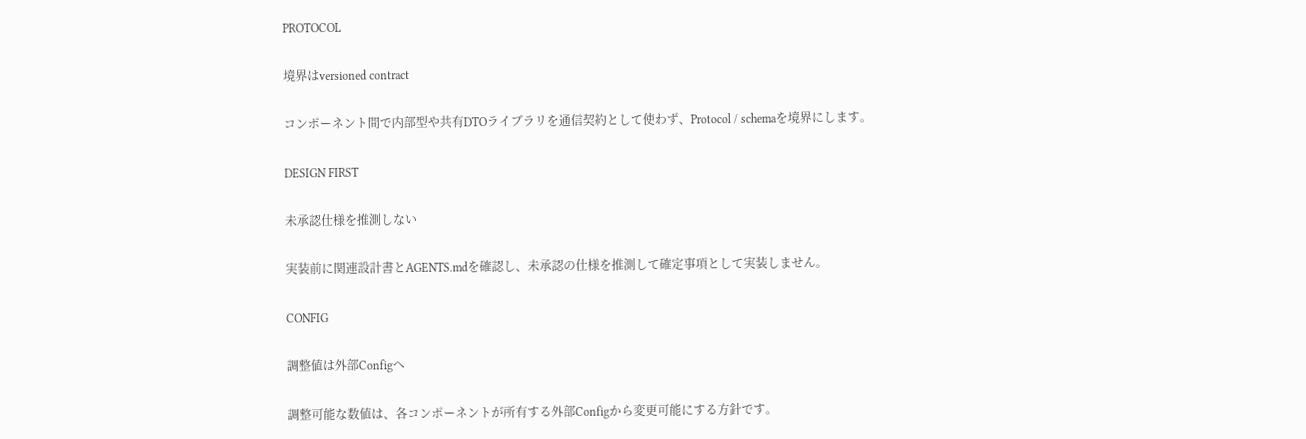PROTOCOL

境界はversioned contract

コンポーネント間で内部型や共有DTOライブラリを通信契約として使わず、Protocol / schemaを境界にします。

DESIGN FIRST

未承認仕様を推測しない

実装前に関連設計書とAGENTS.mdを確認し、未承認の仕様を推測して確定事項として実装しません。

CONFIG

調整値は外部Configへ

調整可能な数値は、各コンポーネントが所有する外部Configから変更可能にする方針です。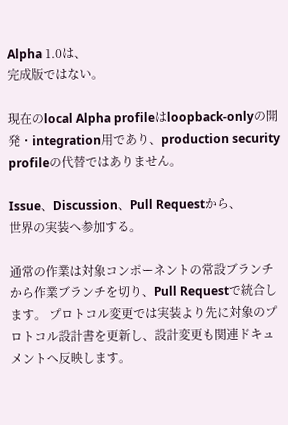Alpha 1.0は、
完成版ではない。

現在のlocal Alpha profileはloopback-onlyの開発・integration用であり、production security profileの代替ではありません。

Issue、Discussion、Pull Requestから、
世界の実装へ参加する。

通常の作業は対象コンポーネントの常設ブランチから作業ブランチを切り、Pull Requestで統合します。 プロトコル変更では実装より先に対象のプロトコル設計書を更新し、設計変更も関連ドキュメントへ反映します。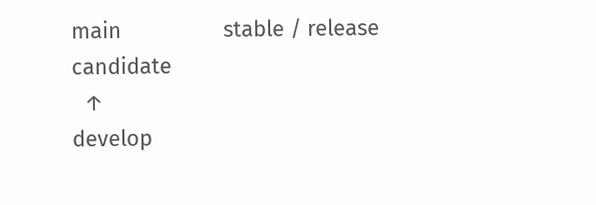main                 stable / release candidate
  ↑
develop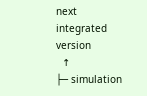next integrated version
  ↑
├─ simulation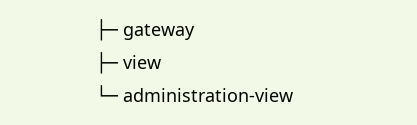├─ gateway
├─ view
└─ administration-view